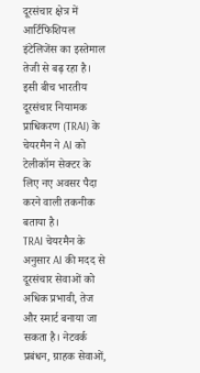दूरसंचार क्षेत्र में आर्टिफिशियल इंटेलिजेंस का इस्तेमाल तेजी से बढ़ रहा है। इसी बीच भारतीय दूरसंचार नियामक प्राधिकरण (TRAI) के चेयरमैन ने AI को टेलीकॉम सेक्टर के लिए नए अवसर पैदा करने वाली तकनीक बताया है।
TRAI चेयरमैन के अनुसार AI की मदद से दूरसंचार सेवाओं को अधिक प्रभावी, तेज और स्मार्ट बनाया जा सकता है। नेटवर्क प्रबंधन, ग्राहक सेवाओं,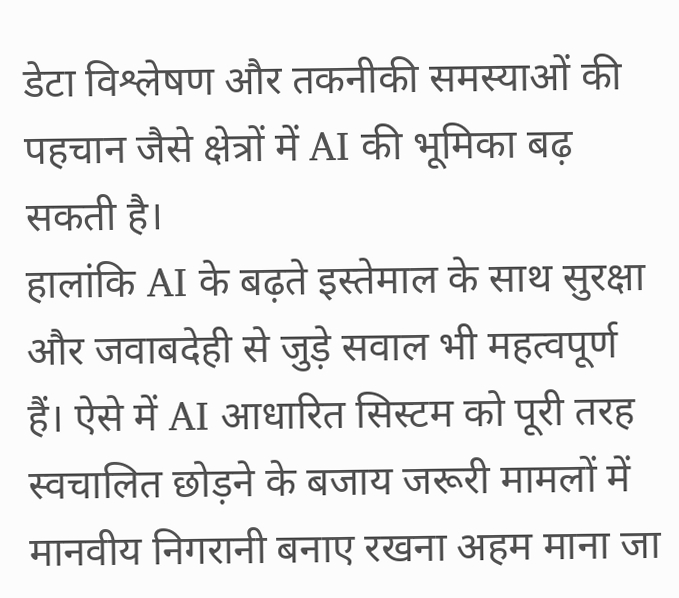डेटा विश्लेषण और तकनीकी समस्याओं की पहचान जैसे क्षेत्रों में AI की भूमिका बढ़ सकती है।
हालांकि AI के बढ़ते इस्तेमाल के साथ सुरक्षा और जवाबदेही से जुड़े सवाल भी महत्वपूर्ण हैं। ऐसे में AI आधारित सिस्टम को पूरी तरह स्वचालित छोड़ने के बजाय जरूरी मामलों में मानवीय निगरानी बनाए रखना अहम माना जा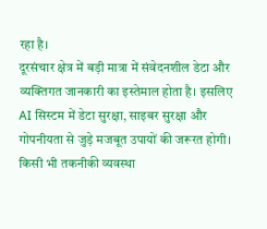रहा है।
दूरसंचार क्षेत्र में बड़ी मात्रा में संवेदनशील डेटा और व्यक्तिगत जानकारी का इस्तेमाल होता है। इसलिए AI सिस्टम में डेटा सुरक्षा, साइबर सुरक्षा और गोपनीयता से जुड़े मजबूत उपायों की जरूरत होगी। किसी भी तकनीकी व्यवस्था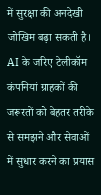में सुरक्षा की अनदेखी जोखिम बढ़ा सकती है।
AI के जरिए टेलीकॉम कंपनियां ग्राहकों की जरूरतों को बेहतर तरीके से समझने और सेवाओं में सुधार करने का प्रयास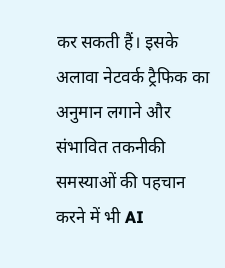कर सकती हैं। इसके अलावा नेटवर्क ट्रैफिक का अनुमान लगाने और संभावित तकनीकी समस्याओं की पहचान करने में भी AI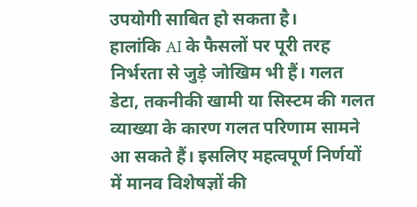उपयोगी साबित हो सकता है।
हालांकि AI के फैसलों पर पूरी तरह निर्भरता से जुड़े जोखिम भी हैं। गलत डेटा, तकनीकी खामी या सिस्टम की गलत व्याख्या के कारण गलत परिणाम सामने आ सकते हैं। इसलिए महत्वपूर्ण निर्णयों में मानव विशेषज्ञों की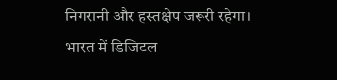निगरानी और हस्तक्षेप जरूरी रहेगा।
भारत में डिजिटल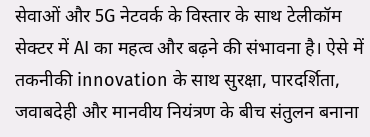सेवाओं और 5G नेटवर्क के विस्तार के साथ टेलीकॉम सेक्टर में AI का महत्व और बढ़ने की संभावना है। ऐसे में तकनीकी innovation के साथ सुरक्षा, पारदर्शिता, जवाबदेही और मानवीय नियंत्रण के बीच संतुलन बनाना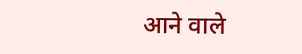आने वाले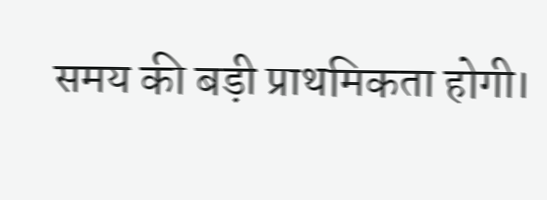समय की बड़ी प्राथमिकता होगी।